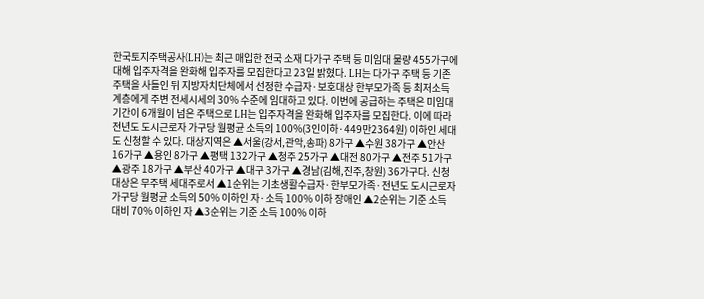한국토지주택공사(LH)는 최근 매입한 전국 소재 다가구 주택 등 미임대 물량 455가구에 대해 입주자격을 완화해 입주자를 모집한다고 23일 밝혔다. LH는 다가구 주택 등 기존 주택을 사들인 뒤 지방자치단체에서 선정한 수급자·보호대상 한부모가족 등 최저소득계층에게 주변 전세시세의 30% 수준에 임대하고 있다. 이번에 공급하는 주택은 미임대 기간이 6개월이 넘은 주택으로 LH는 입주자격을 완화해 입주자를 모집한다. 이에 따라 전년도 도시근로자 가구당 월평균 소득의 100%(3인이하·449만2364원) 이하인 세대도 신청할 수 있다. 대상지역은 ▲서울(강서,관악,송파) 8가구 ▲수원 38가구 ▲안산 16가구 ▲용인 8가구 ▲평택 132가구 ▲청주 25가구 ▲대전 80가구 ▲전주 51가구 ▲광주 18가구 ▲부산 40가구 ▲대구 3가구 ▲경남(김해,진주,창원) 36가구다. 신청대상은 무주택 세대주로서 ▲1순위는 기초생활수급자·한부모가족·전년도 도시근로자 가구당 월평균 소득의 50% 이하인 자·소득 100% 이하 장애인 ▲2순위는 기준 소득 대비 70% 이하인 자 ▲3순위는 기준 소득 100% 이하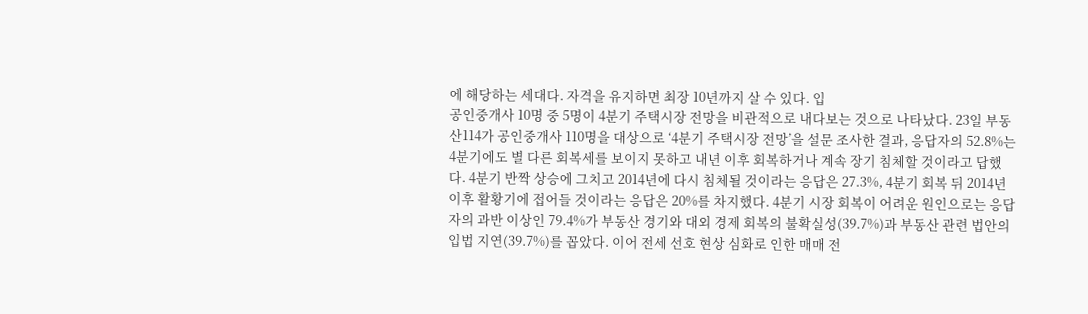에 해당하는 세대다. 자격을 유지하면 최장 10년까지 살 수 있다. 입
공인중개사 10명 중 5명이 4분기 주택시장 전망을 비관적으로 내다보는 것으로 나타났다. 23일 부동산114가 공인중개사 110명을 대상으로 ‘4분기 주택시장 전망’을 설문 조사한 결과, 응답자의 52.8%는 4분기에도 별 다른 회복세를 보이지 못하고 내년 이후 회복하거나 계속 장기 침체할 것이라고 답했다. 4분기 반짝 상승에 그치고 2014년에 다시 침체될 것이라는 응답은 27.3%, 4분기 회복 뒤 2014년 이후 활황기에 접어들 것이라는 응답은 20%를 차지했다. 4분기 시장 회복이 어려운 원인으로는 응답자의 과반 이상인 79.4%가 부동산 경기와 대외 경제 회복의 불확실성(39.7%)과 부동산 관련 법안의 입법 지연(39.7%)를 꼽았다. 이어 전세 선호 현상 심화로 인한 매매 전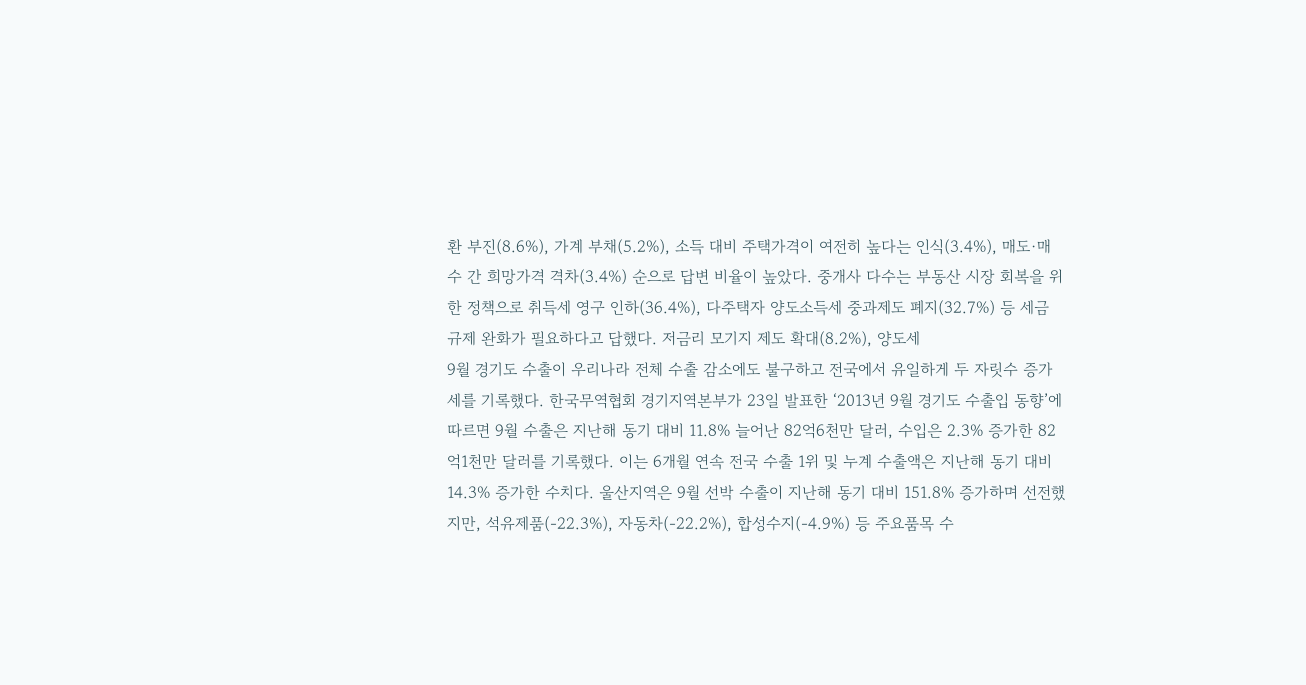환 부진(8.6%), 가계 부채(5.2%), 소득 대비 주택가격이 여전히 높다는 인식(3.4%), 매도·매수 간 희망가격 격차(3.4%) 순으로 답변 비율이 높았다. 중개사 다수는 부동산 시장 회복을 위한 정책으로 취득세 영구 인하(36.4%), 다주택자 양도소득세 중과제도 폐지(32.7%) 등 세금 규제 완화가 필요하다고 답했다. 저금리 모기지 제도 확대(8.2%), 양도세
9월 경기도 수출이 우리나라 전체 수출 감소에도 불구하고 전국에서 유일하게 두 자릿수 증가세를 기록했다. 한국무역협회 경기지역본부가 23일 발표한 ‘2013년 9월 경기도 수출입 동향’에 따르면 9월 수출은 지난해 동기 대비 11.8% 늘어난 82억6천만 달러, 수입은 2.3% 증가한 82억1천만 달러를 기록했다. 이는 6개월 연속 전국 수출 1위 및 누계 수출액은 지난해 동기 대비 14.3% 증가한 수치다. 울산지역은 9월 선박 수출이 지난해 동기 대비 151.8% 증가하며 선전했지만, 석유제품(-22.3%), 자동차(-22.2%), 합성수지(-4.9%) 등 주요품목 수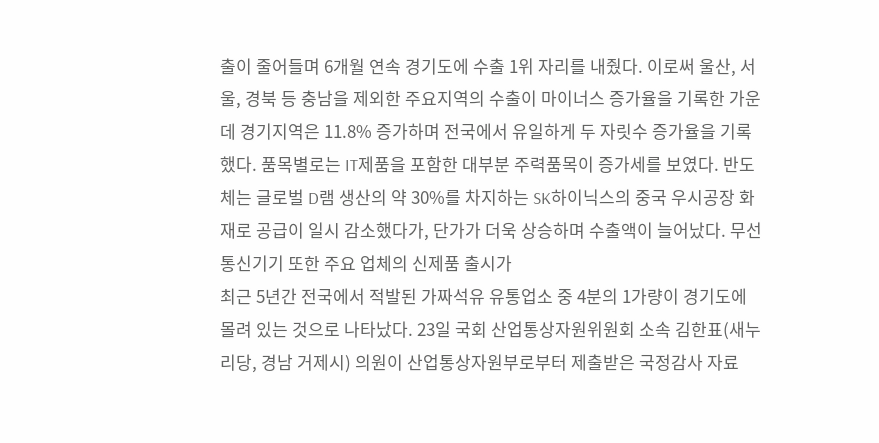출이 줄어들며 6개월 연속 경기도에 수출 1위 자리를 내줬다. 이로써 울산, 서울, 경북 등 충남을 제외한 주요지역의 수출이 마이너스 증가율을 기록한 가운데 경기지역은 11.8% 증가하며 전국에서 유일하게 두 자릿수 증가율을 기록했다. 품목별로는 IT제품을 포함한 대부분 주력품목이 증가세를 보였다. 반도체는 글로벌 D램 생산의 약 30%를 차지하는 SK하이닉스의 중국 우시공장 화재로 공급이 일시 감소했다가, 단가가 더욱 상승하며 수출액이 늘어났다. 무선통신기기 또한 주요 업체의 신제품 출시가
최근 5년간 전국에서 적발된 가짜석유 유통업소 중 4분의 1가량이 경기도에 몰려 있는 것으로 나타났다. 23일 국회 산업통상자원위원회 소속 김한표(새누리당, 경남 거제시) 의원이 산업통상자원부로부터 제출받은 국정감사 자료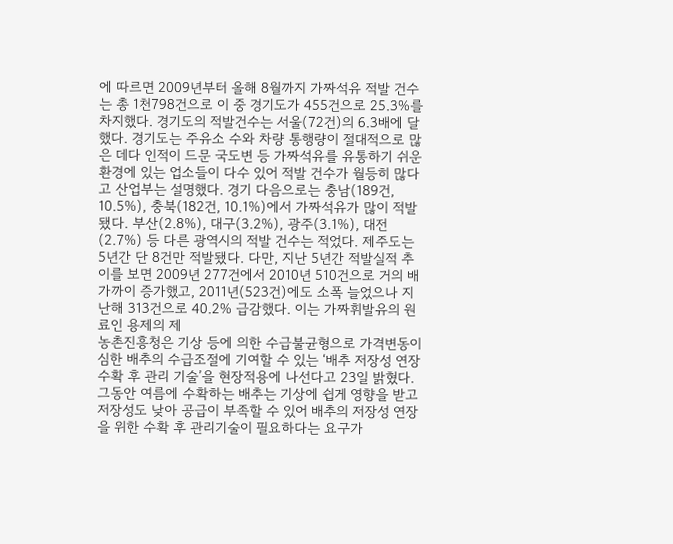에 따르면 2009년부터 올해 8월까지 가짜석유 적발 건수는 총 1천798건으로 이 중 경기도가 455건으로 25.3%를 차지했다. 경기도의 적발건수는 서울(72건)의 6.3배에 달했다. 경기도는 주유소 수와 차량 통행량이 절대적으로 많은 데다 인적이 드문 국도변 등 가짜석유를 유통하기 쉬운 환경에 있는 업소들이 다수 있어 적발 건수가 월등히 많다고 산업부는 설명했다. 경기 다음으로는 충남(189건, 10.5%), 충북(182건, 10.1%)에서 가짜석유가 많이 적발됐다. 부산(2.8%), 대구(3.2%), 광주(3.1%), 대전(2.7%) 등 다른 광역시의 적발 건수는 적었다. 제주도는 5년간 단 8건만 적발됐다. 다만, 지난 5년간 적발실적 추이를 보면 2009년 277건에서 2010년 510건으로 거의 배 가까이 증가했고, 2011년(523건)에도 소폭 늘었으나 지난해 313건으로 40.2% 급감했다. 이는 가짜휘발유의 원료인 용제의 제
농촌진흥청은 기상 등에 의한 수급불균형으로 가격변동이 심한 배추의 수급조절에 기여할 수 있는 ‘배추 저장성 연장 수확 후 관리 기술’을 현장적용에 나선다고 23일 밝혔다. 그동안 여름에 수확하는 배추는 기상에 쉽게 영향을 받고 저장성도 낮아 공급이 부족할 수 있어 배추의 저장성 연장을 위한 수확 후 관리기술이 필요하다는 요구가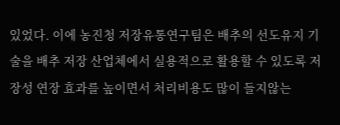있었다. 이에 농진청 저장유통연구팀은 배추의 선도유지 기술을 배추 저장 산업체에서 실용적으로 활용할 수 있도록 저장성 연장 효과를 높이면서 처리비용도 많이 들지않는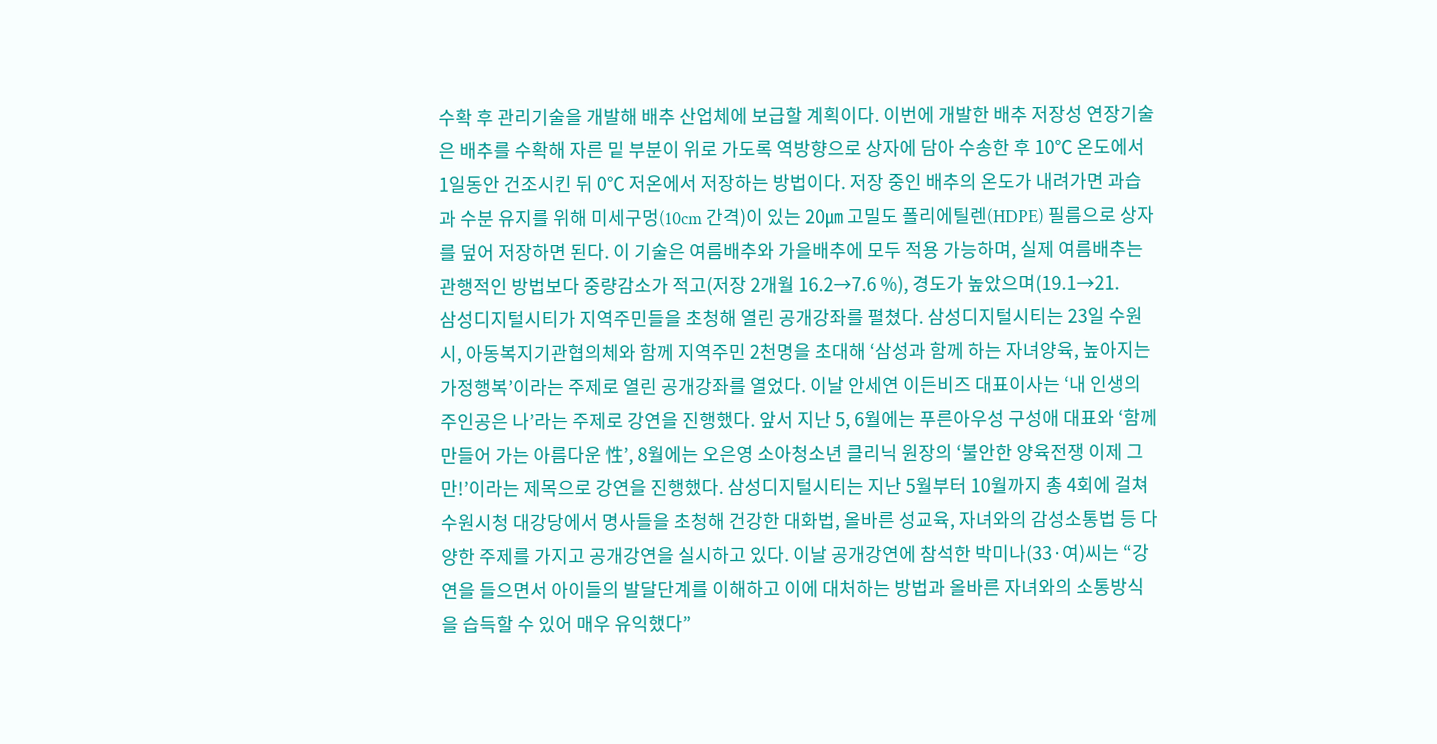수확 후 관리기술을 개발해 배추 산업체에 보급할 계획이다. 이번에 개발한 배추 저장성 연장기술은 배추를 수확해 자른 밑 부분이 위로 가도록 역방향으로 상자에 담아 수송한 후 10℃ 온도에서 1일동안 건조시킨 뒤 0℃ 저온에서 저장하는 방법이다. 저장 중인 배추의 온도가 내려가면 과습과 수분 유지를 위해 미세구멍(10cm 간격)이 있는 20㎛ 고밀도 폴리에틸렌(HDPE) 필름으로 상자를 덮어 저장하면 된다. 이 기술은 여름배추와 가을배추에 모두 적용 가능하며, 실제 여름배추는 관행적인 방법보다 중량감소가 적고(저장 2개월 16.2→7.6 %), 경도가 높았으며(19.1→21.
삼성디지털시티가 지역주민들을 초청해 열린 공개강좌를 펼쳤다. 삼성디지털시티는 23일 수원시, 아동복지기관협의체와 함께 지역주민 2천명을 초대해 ‘삼성과 함께 하는 자녀양육, 높아지는 가정행복’이라는 주제로 열린 공개강좌를 열었다. 이날 안세연 이든비즈 대표이사는 ‘내 인생의 주인공은 나’라는 주제로 강연을 진행했다. 앞서 지난 5, 6월에는 푸른아우성 구성애 대표와 ‘함께 만들어 가는 아름다운 性’, 8월에는 오은영 소아청소년 클리닉 원장의 ‘불안한 양육전쟁 이제 그만!’이라는 제목으로 강연을 진행했다. 삼성디지털시티는 지난 5월부터 10월까지 총 4회에 걸쳐 수원시청 대강당에서 명사들을 초청해 건강한 대화법, 올바른 성교육, 자녀와의 감성소통법 등 다양한 주제를 가지고 공개강연을 실시하고 있다. 이날 공개강연에 참석한 박미나(33·여)씨는 “강연을 들으면서 아이들의 발달단계를 이해하고 이에 대처하는 방법과 올바른 자녀와의 소통방식을 습득할 수 있어 매우 유익했다”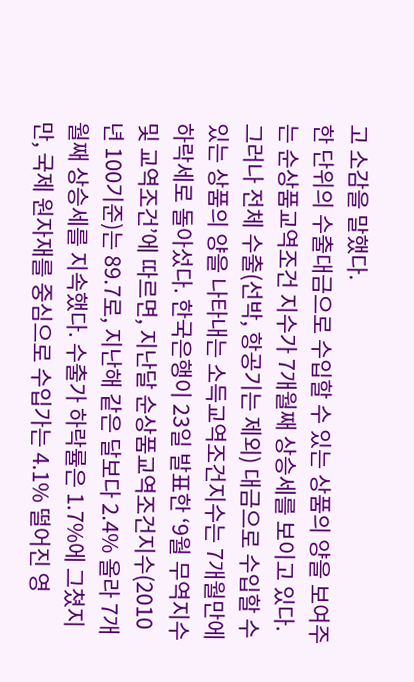고 소감을 말했다.
한 단위의 수출대금으로 수입할 수 있는 상품의 양을 보여주는 순상품교역조건 지수가 7개월째 상승세를 보이고 있다. 그러나 전체 수출(선박, 항공기는 제외) 대금으로 수입할 수 있는 상품의 양을 나타내는 소득교역조건지수는 7개월만에 하락세로 돌아섰다. 한국은행이 23일 발표한 ‘9월 무역지수 및 교역조건’에 따르면, 지난달 순상품교역조건지수(2010년 100기준)는 89.7로, 지난해 같은 달보다 2.4% 올라 7개월째 상승세를 지속했다. 수출가 하락률은 1.7%에 그쳤지만, 국제 원자재를 중심으로 수입가는 4.1% 떨어진 영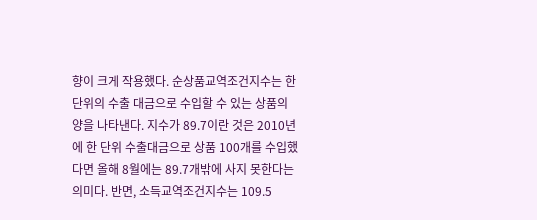향이 크게 작용했다. 순상품교역조건지수는 한 단위의 수출 대금으로 수입할 수 있는 상품의 양을 나타낸다. 지수가 89.7이란 것은 2010년에 한 단위 수출대금으로 상품 100개를 수입했다면 올해 8월에는 89.7개밖에 사지 못한다는 의미다. 반면, 소득교역조건지수는 109.5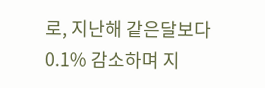로, 지난해 같은달보다 0.1% 감소하며 지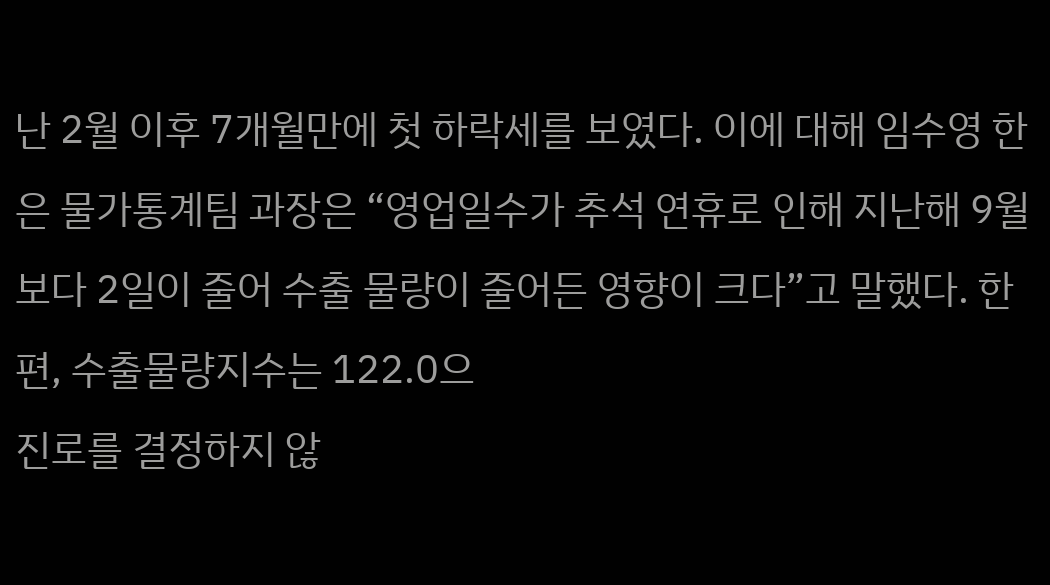난 2월 이후 7개월만에 첫 하락세를 보였다. 이에 대해 임수영 한은 물가통계팀 과장은 “영업일수가 추석 연휴로 인해 지난해 9월보다 2일이 줄어 수출 물량이 줄어든 영향이 크다”고 말했다. 한편, 수출물량지수는 122.0으
진로를 결정하지 않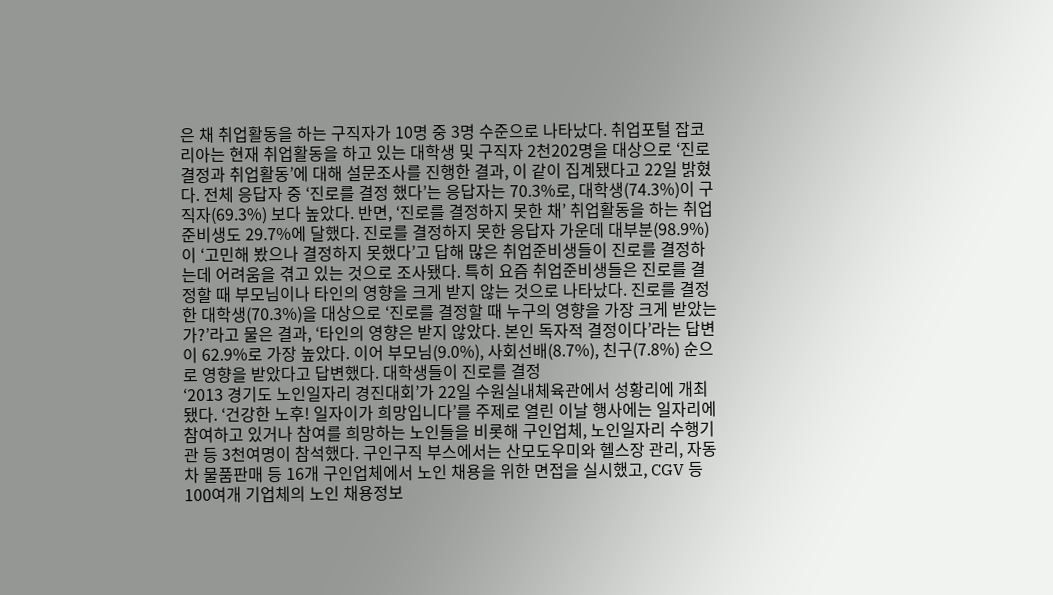은 채 취업활동을 하는 구직자가 10명 중 3명 수준으로 나타났다. 취업포털 잡코리아는 현재 취업활동을 하고 있는 대학생 및 구직자 2천202명을 대상으로 ‘진로 결정과 취업활동’에 대해 설문조사를 진행한 결과, 이 같이 집계됐다고 22일 밝혔다. 전체 응답자 중 ‘진로를 결정 했다’는 응답자는 70.3%로, 대학생(74.3%)이 구직자(69.3%) 보다 높았다. 반면, ‘진로를 결정하지 못한 채’ 취업활동을 하는 취업준비생도 29.7%에 달했다. 진로를 결정하지 못한 응답자 가운데 대부분(98.9%)이 ‘고민해 봤으나 결정하지 못했다’고 답해 많은 취업준비생들이 진로를 결정하는데 어려움을 겪고 있는 것으로 조사됐다. 특히 요즘 취업준비생들은 진로를 결정할 때 부모님이나 타인의 영향을 크게 받지 않는 것으로 나타났다. 진로를 결정한 대학생(70.3%)을 대상으로 ‘진로를 결정할 때 누구의 영향을 가장 크게 받았는가?’라고 물은 결과, ‘타인의 영향은 받지 않았다. 본인 독자적 결정이다’라는 답변이 62.9%로 가장 높았다. 이어 부모님(9.0%), 사회선배(8.7%), 친구(7.8%) 순으로 영향을 받았다고 답변했다. 대학생들이 진로를 결정
‘2013 경기도 노인일자리 경진대회’가 22일 수원실내체육관에서 성황리에 개최됐다. ‘건강한 노후! 일자이가 희망입니다’를 주제로 열린 이날 행사에는 일자리에 참여하고 있거나 참여를 희망하는 노인들을 비롯해 구인업체, 노인일자리 수행기관 등 3천여명이 참석했다. 구인구직 부스에서는 산모도우미와 헬스장 관리, 자동차 물품판매 등 16개 구인업체에서 노인 채용을 위한 면접을 실시했고, CGV 등 100여개 기업체의 노인 채용정보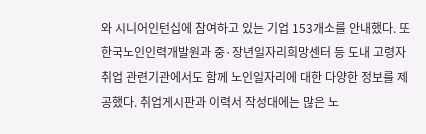와 시니어인턴십에 참여하고 있는 기업 153개소를 안내했다. 또 한국노인인력개발원과 중·장년일자리희망센터 등 도내 고령자 취업 관련기관에서도 함께 노인일자리에 대한 다양한 정보를 제공했다. 취업게시판과 이력서 작성대에는 많은 노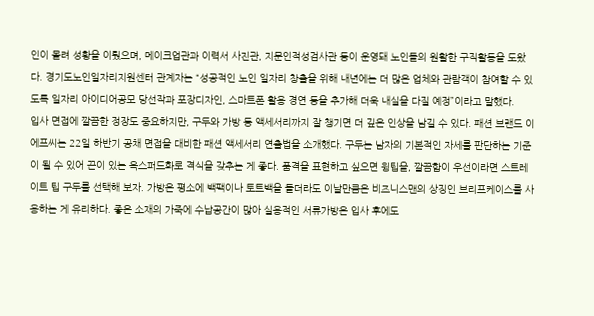인이 몰려 성황을 이뤘으며, 메이크업관과 이력서 사진관, 지문인적성검사관 등이 운영돼 노인들의 원활한 구직활동을 도왔다. 경기도노인일자리지원센터 관계자는 “성공적인 노인 일자리 창출을 위해 내년에는 더 많은 업체와 관람객이 참여할 수 있도록 일자리 아이디어공모 당선작과 포장디자인, 스마트폰 활용 경연 등을 추가해 더욱 내실을 다질 예정”이라고 말했다.
입사 면접에 깔끔한 정장도 중요하지만, 구두와 가방 등 액세서리까지 잘 챙기면 더 깊은 인상을 남길 수 있다. 패션 브랜드 이에프씨는 22일 하반기 공채 면접을 대비한 패션 액세서리 연출법을 소개했다. 구두는 남자의 기본적인 자세를 판단하는 기준이 될 수 있어 끈이 있는 옥스퍼드화로 격식을 갖추는 게 좋다. 품격을 표현하고 싶으면 윙팁을, 깔끔함이 우선이라면 스트레이트 팁 구두를 선택해 보자. 가방은 평소에 백팩이나 토트백을 들더라도 이날만큼은 비즈니스맨의 상징인 브리프케이스를 사용하는 게 유리하다. 좋은 소재의 가죽에 수납공간이 많아 실용적인 서류가방은 입사 후에도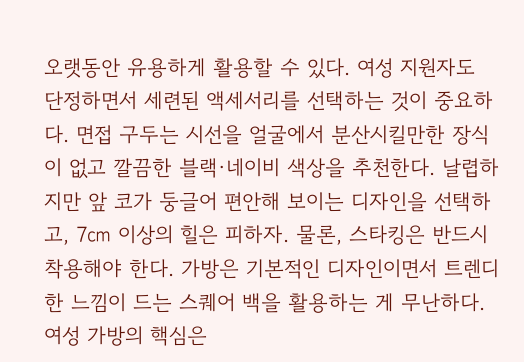오랫동안 유용하게 활용할 수 있다. 여성 지원자도 단정하면서 세련된 액세서리를 선택하는 것이 중요하다. 면접 구두는 시선을 얼굴에서 분산시킬만한 장식이 없고 깔끔한 블랙·네이비 색상을 추천한다. 날렵하지만 앞 코가 둥글어 편안해 보이는 디자인을 선택하고, 7㎝ 이상의 힐은 피하자. 물론, 스타킹은 반드시 착용해야 한다. 가방은 기본적인 디자인이면서 트렌디한 느낌이 드는 스퀘어 백을 활용하는 게 무난하다. 여성 가방의 핵심은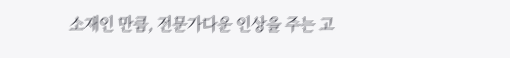소재인 만큼, 전문가다운 인상을 주는 고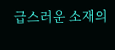급스러운 소재의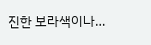진한 보라색이나…